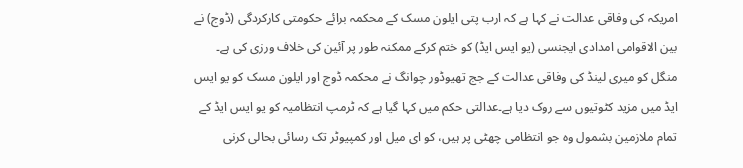امریکہ کی وفاقی عدالت نے کہا ہے کہ ارب پتی ایلون مسک کے محکمہ برائے حکومتی کارکردگی (ڈوج) نے بین الاقوامی امدادی ایجنسی (یو ایس ایڈ) کو ختم کرکے ممکنہ طور پر آئین کی خلاف ورزی کی ہے۔
منگل کو میری لینڈ کی وفاقی عدالت کے جج تھیوڈور چوانگ نے محکمہ ڈوج اور ایلون مسک کو یو ایس ایڈ میں مزید کٹوتیوں سے روک دیا ہے۔عدالتی حکم میں کہا گیا ہے کہ ٹرمپ انتظامیہ کو یو ایس ایڈ کے تمام ملازمین بشمول وہ جو انتظامی چھٹی پر ہیں، کو ای میل اور کمپیوٹر تک رسائی بحالی کرنی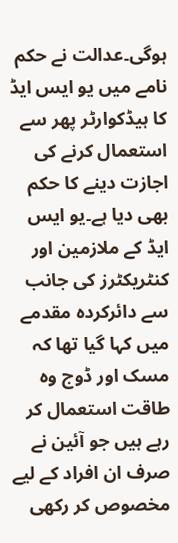ہوگی۔عدالت نے حکم نامے میں یو ایس ایڈ کا ہیڈکوارٹر پھر سے استعمال کرنے کی اجازت دینے کا حکم بھی دیا ہے۔یو ایس ایڈ کے ملازمین اور کنٹریکٹرز کی جانب سے دائرکردہ مقدمے میں کہا گیا تھا کہ مسک اور ڈوج وہ طاقت استعمال کر رہے ہیں جو آئین نے صرف ان افراد کے لیے مخصوص کر رکھی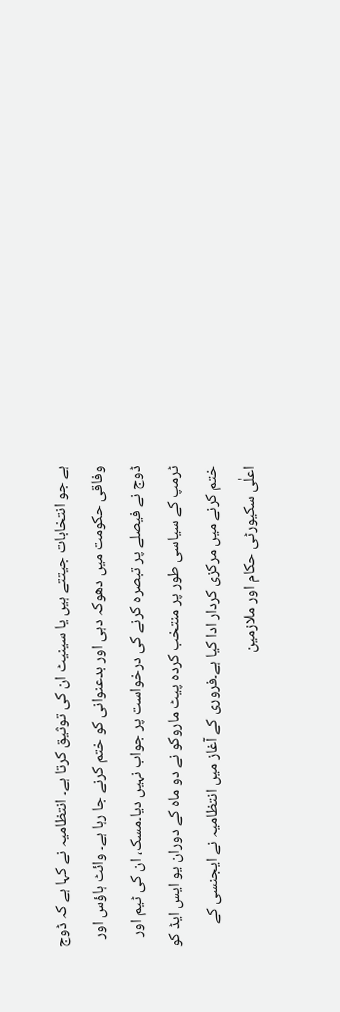ہے جو انتخابات جیتتے ہیں یا سینیٹ ان کی توثیق کرتا ہے۔ انتظامیہ نے کہا ہے کہ ڈوج وفاقی حکومت میں دھوکہ دہی اور بدعنوانی کو ختم کرنے جا رہا ہے۔ وائٹ ہاؤس اور ڈوج نے فیصلے پر تبصرہ کرنے کی درخواست پر جواب نہیں دیا۔مسک، ان کی ٹیم اور ٹرمپ کے سیاسی طور پر منتخب کردہ پیٹ ماروکو نے دو ماہ کے دوران یو ایس ایڈ کو ختم کرنے میں مرکزی کردار ادا کیا ہے۔فروری کے آغاز میں انتظامیہ نے ایجنسی کے اعلٰی سکیورٹی حکام اور ملازمین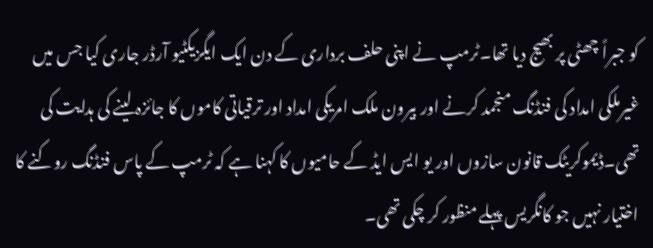کو جبراً چھٹی پر بھیج دیا تھا۔ٹرمپ نے اپنی حلف برداری کے دن ایک ایگزیکٹیو آرڈر جاری کیا جس میں غیرملکی امداد کی فنڈنگ منجمد کرنے اور بیرون ملک امریکی امداد اور ترقیاتی کاموں کا جائزہ لینے کی ہدایت کی تھی۔ڈیموکریٹک قانون سازوں اور یو ایس ایڈ کے حامیوں کا کہنا ہے کہ ٹرمپ کے پاس فنڈنگ روکنے کا اختیار نہیں جو کانگریس پہلے منظور کر چکی تھی۔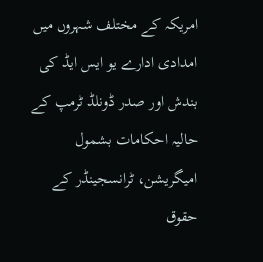امریکہ کے مختلف شہروں میں امدادی ادارے یو ایس ایڈ کی بندش اور صدر ڈونلڈ ٹرمپ کے حالیہ احکامات بشمول امیگریشن، ٹرانسجینڈر کے حقوق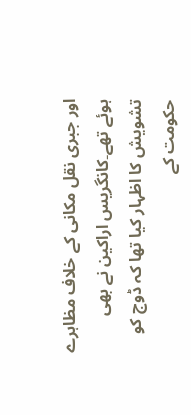اور جبری نقل مکانی کے خلاف مظاہرے ہوئے تھے۔کانگریس اراکین نے بھی تشویش کا اظہار کیا تھا کہ ڈوج کو حکومت کے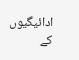ادائیگیوں کے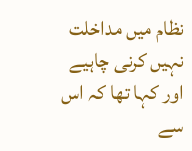نظام میں مداخلت نہیں کرنی چاہیے اور کہا تھا کہ اس سے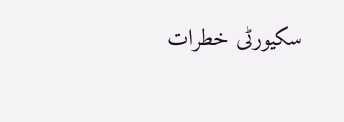سکیورٹی خطرات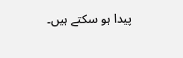پیدا ہو سکتے ہیں۔